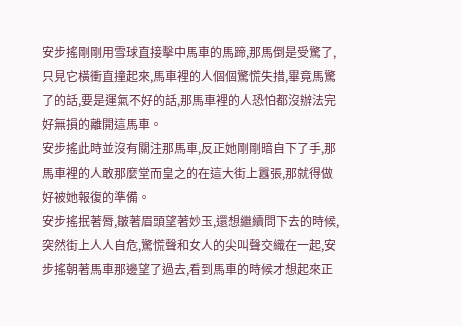安步搖剛剛用雪球直接擊中馬車的馬蹄,那馬倒是受驚了,只見它橫衝直撞起來,馬車裡的人個個驚慌失措,畢竟馬驚了的話,要是運氣不好的話,那馬車裡的人恐怕都沒辦法完好無損的離開這馬車。
安步搖此時並沒有關注那馬車,反正她剛剛暗自下了手,那馬車裡的人敢那麼堂而皇之的在這大街上囂張,那就得做好被她報復的準備。
安步搖抿著脣,皺著眉頭望著妙玉,還想繼續問下去的時候,突然街上人人自危,驚慌聲和女人的尖叫聲交織在一起,安步搖朝著馬車那邊望了過去,看到馬車的時候才想起來正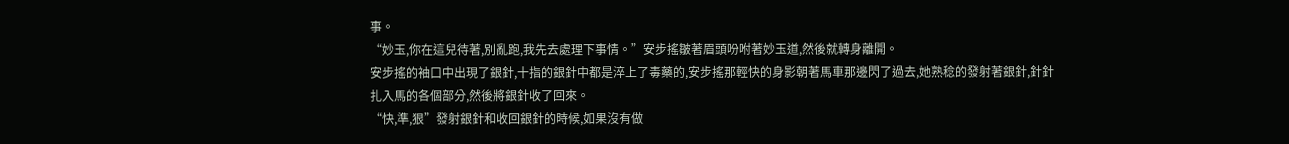事。
“妙玉,你在這兒待著,別亂跑,我先去處理下事情。”安步搖皺著眉頭吩咐著妙玉道,然後就轉身離開。
安步搖的袖口中出現了銀針,十指的銀針中都是淬上了毒藥的,安步搖那輕快的身影朝著馬車那邊閃了過去,她熟稔的發射著銀針,針針扎入馬的各個部分,然後將銀針收了回來。
“快,準,狠”發射銀針和收回銀針的時候,如果沒有做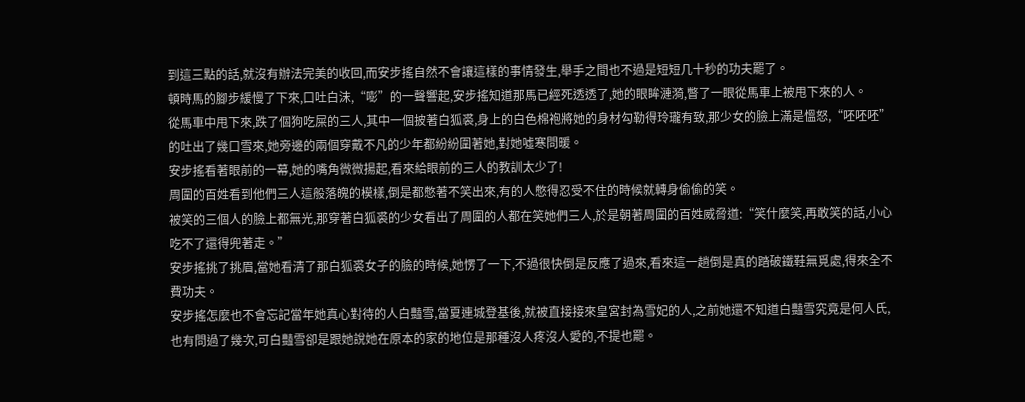到這三點的話,就沒有辦法完美的收回,而安步搖自然不會讓這樣的事情發生,舉手之間也不過是短短几十秒的功夫罷了。
頓時馬的腳步緩慢了下來,口吐白沫,“嘭”的一聲響起,安步搖知道那馬已經死透透了,她的眼眸漣漪,瞥了一眼從馬車上被甩下來的人。
從馬車中甩下來,跌了個狗吃屎的三人,其中一個披著白狐裘,身上的白色棉袍將她的身材勾勒得玲瓏有致,那少女的臉上滿是慍怒,“呸呸呸”的吐出了幾口雪來,她旁邊的兩個穿戴不凡的少年都紛紛圍著她,對她噓寒問暖。
安步搖看著眼前的一幕,她的嘴角微微揚起,看來給眼前的三人的教訓太少了!
周圍的百姓看到他們三人這般落魄的模樣,倒是都憋著不笑出來,有的人憋得忍受不住的時候就轉身偷偷的笑。
被笑的三個人的臉上都無光,那穿著白狐裘的少女看出了周圍的人都在笑她們三人,於是朝著周圍的百姓威脅道:“笑什麼笑,再敢笑的話,小心吃不了還得兜著走。”
安步搖挑了挑眉,當她看清了那白狐裘女子的臉的時候,她愣了一下,不過很快倒是反應了過來,看來這一趟倒是真的踏破鐵鞋無覓處,得來全不費功夫。
安步搖怎麼也不會忘記當年她真心對待的人白豔雪,當夏連城登基後,就被直接接來皇宮封為雪妃的人,之前她還不知道白豔雪究竟是何人氏,也有問過了幾次,可白豔雪卻是跟她說她在原本的家的地位是那種沒人疼沒人愛的,不提也罷。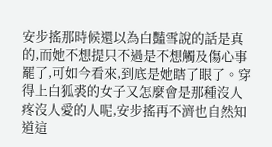安步搖那時候還以為白豔雪說的話是真的,而她不想提只不過是不想觸及傷心事罷了,可如今看來,到底是她瞎了眼了。穿得上白狐裘的女子又怎麼會是那種沒人疼沒人愛的人呢,安步搖再不濟也自然知道這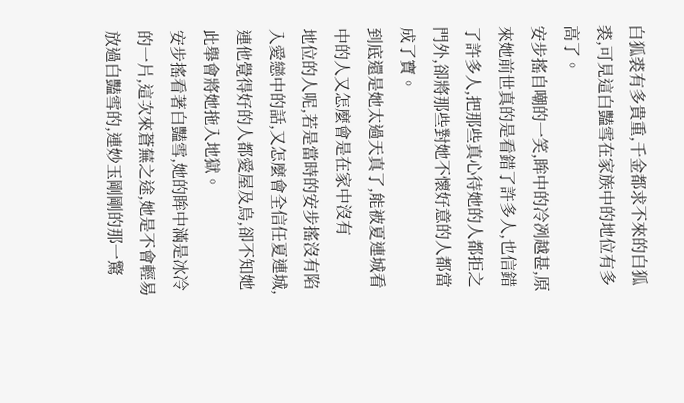白狐裘有多貴重,千金都求不來的白狐裘,可見這白豔雪在家族中的地位有多高了。
安步搖自嘲的一笑,眸中的冷冽越甚,原來她前世真的是看錯了許多人,也信錯了許多人,把那些真心待她的人都拒之門外,卻將那些對她不懷好意的人都當成了寶。
到底還是她太過天真了,能被夏連城看中的人又怎麼會是在家中沒有
地位的人呢,若是當時的安步搖沒有陷入愛戀中的話,又怎麼會全信任夏連城,連他覺得好的人都愛屋及烏,卻不知她此舉會將她拖入地獄。
安步搖看著白豔雪,她的眸中滿是冰冷的一片,這次來蒼蕪之途,她是不會輕易放過白豔雪的,連妙玉剛剛的那一驚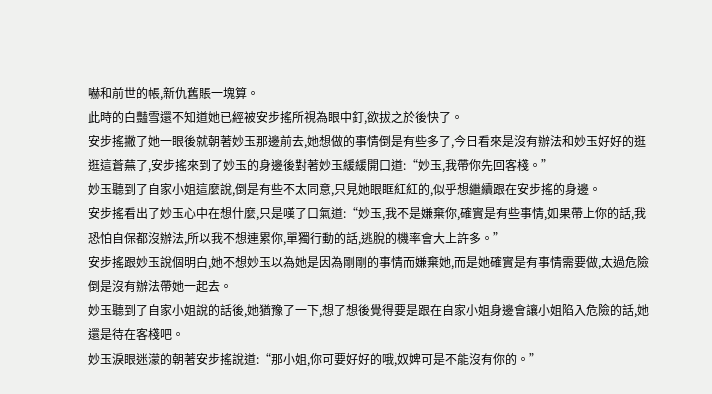嚇和前世的帳,新仇舊賬一塊算。
此時的白豔雪還不知道她已經被安步搖所視為眼中釘,欲拔之於後快了。
安步搖撇了她一眼後就朝著妙玉那邊前去,她想做的事情倒是有些多了,今日看來是沒有辦法和妙玉好好的逛逛這蒼蕪了,安步搖來到了妙玉的身邊後對著妙玉緩緩開口道:“妙玉,我帶你先回客棧。”
妙玉聽到了自家小姐這麼說,倒是有些不太同意,只見她眼眶紅紅的,似乎想繼續跟在安步搖的身邊。
安步搖看出了妙玉心中在想什麼,只是嘆了口氣道:“妙玉,我不是嫌棄你,確實是有些事情,如果帶上你的話,我恐怕自保都沒辦法,所以我不想連累你,單獨行動的話,逃脫的機率會大上許多。”
安步搖跟妙玉說個明白,她不想妙玉以為她是因為剛剛的事情而嫌棄她,而是她確實是有事情需要做,太過危險倒是沒有辦法帶她一起去。
妙玉聽到了自家小姐說的話後,她猶豫了一下,想了想後覺得要是跟在自家小姐身邊會讓小姐陷入危險的話,她還是待在客棧吧。
妙玉淚眼迷濛的朝著安步搖說道:“那小姐,你可要好好的哦,奴婢可是不能沒有你的。”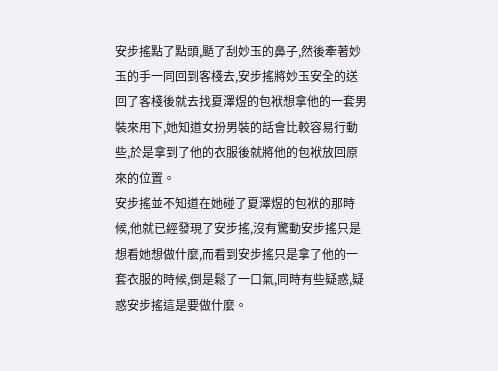安步搖點了點頭,颳了刮妙玉的鼻子,然後牽著妙玉的手一同回到客棧去,安步搖將妙玉安全的送回了客棧後就去找夏澤煜的包袱想拿他的一套男裝來用下,她知道女扮男裝的話會比較容易行動些,於是拿到了他的衣服後就將他的包袱放回原來的位置。
安步搖並不知道在她碰了夏澤煜的包袱的那時候,他就已經發現了安步搖,沒有驚動安步搖只是想看她想做什麼,而看到安步搖只是拿了他的一套衣服的時候,倒是鬆了一口氣,同時有些疑惑,疑惑安步搖這是要做什麼。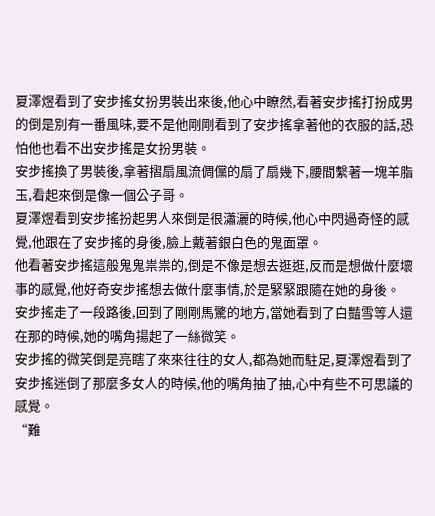夏澤煜看到了安步搖女扮男裝出來後,他心中瞭然,看著安步搖打扮成男的倒是別有一番風味,要不是他剛剛看到了安步搖拿著他的衣服的話,恐怕他也看不出安步搖是女扮男裝。
安步搖換了男裝後,拿著摺扇風流倜儻的扇了扇幾下,腰間繫著一塊羊脂玉,看起來倒是像一個公子哥。
夏澤煜看到安步搖扮起男人來倒是很瀟灑的時候,他心中閃過奇怪的感覺,他跟在了安步搖的身後,臉上戴著銀白色的鬼面罩。
他看著安步搖這般鬼鬼祟祟的,倒是不像是想去逛逛,反而是想做什麼壞事的感覺,他好奇安步搖想去做什麼事情,於是緊緊跟隨在她的身後。
安步搖走了一段路後,回到了剛剛馬驚的地方,當她看到了白豔雪等人還在那的時候,她的嘴角揚起了一絲微笑。
安步搖的微笑倒是亮瞎了來來往往的女人,都為她而駐足,夏澤煜看到了安步搖迷倒了那麼多女人的時候,他的嘴角抽了抽,心中有些不可思議的感覺。
“難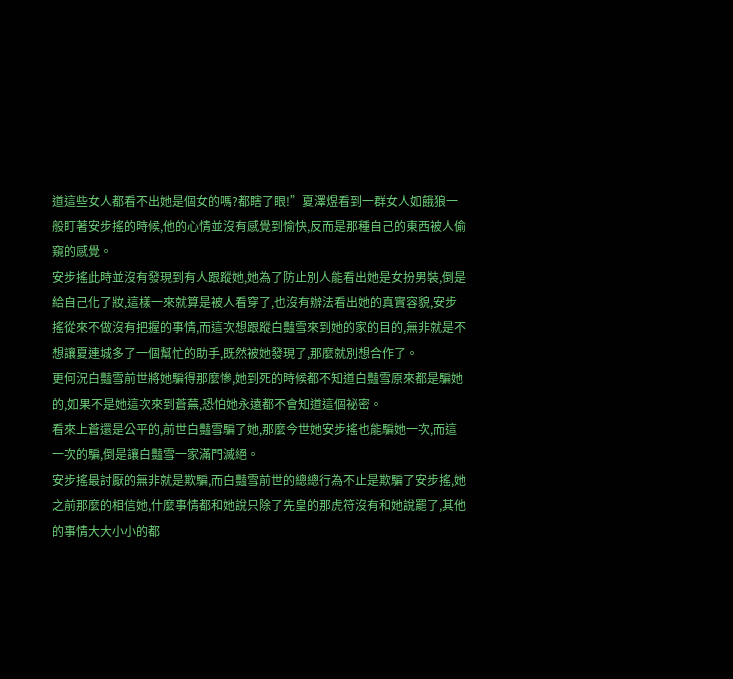道這些女人都看不出她是個女的嗎?都瞎了眼!”夏澤煜看到一群女人如餓狼一
般盯著安步搖的時候,他的心情並沒有感覺到愉快,反而是那種自己的東西被人偷窺的感覺。
安步搖此時並沒有發現到有人跟蹤她,她為了防止別人能看出她是女扮男裝,倒是給自己化了妝,這樣一來就算是被人看穿了,也沒有辦法看出她的真實容貌,安步搖從來不做沒有把握的事情,而這次想跟蹤白豔雪來到她的家的目的,無非就是不想讓夏連城多了一個幫忙的助手,既然被她發現了,那麼就別想合作了。
更何況白豔雪前世將她騙得那麼慘,她到死的時候都不知道白豔雪原來都是騙她的,如果不是她這次來到蒼蕪,恐怕她永遠都不會知道這個祕密。
看來上蒼還是公平的,前世白豔雪騙了她,那麼今世她安步搖也能騙她一次,而這一次的騙,倒是讓白豔雪一家滿門滅絕。
安步搖最討厭的無非就是欺騙,而白豔雪前世的總總行為不止是欺騙了安步搖,她之前那麼的相信她,什麼事情都和她說只除了先皇的那虎符沒有和她說罷了,其他的事情大大小小的都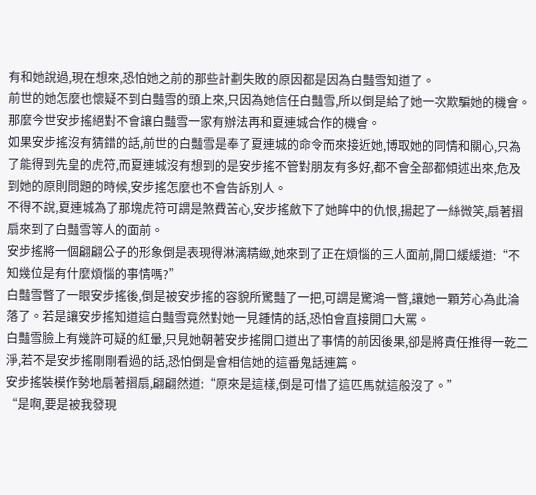有和她說過,現在想來,恐怕她之前的那些計劃失敗的原因都是因為白豔雪知道了。
前世的她怎麼也懷疑不到白豔雪的頭上來,只因為她信任白豔雪,所以倒是給了她一次欺騙她的機會。那麼今世安步搖絕對不會讓白豔雪一家有辦法再和夏連城合作的機會。
如果安步搖沒有猜錯的話,前世的白豔雪是奉了夏連城的命令而來接近她,博取她的同情和關心,只為了能得到先皇的虎符,而夏連城沒有想到的是安步搖不管對朋友有多好,都不會全部都傾述出來,危及到她的原則問題的時候,安步搖怎麼也不會告訴別人。
不得不說,夏連城為了那塊虎符可謂是煞費苦心,安步搖斂下了她眸中的仇恨,揚起了一絲微笑,扇著摺扇來到了白豔雪等人的面前。
安步搖將一個翩翩公子的形象倒是表現得淋漓精緻,她來到了正在煩惱的三人面前,開口緩緩道:“不知幾位是有什麼煩惱的事情嗎?”
白豔雪瞥了一眼安步搖後,倒是被安步搖的容貌所驚豔了一把,可謂是驚鴻一瞥,讓她一顆芳心為此淪落了。若是讓安步搖知道這白豔雪竟然對她一見鍾情的話,恐怕會直接開口大罵。
白豔雪臉上有幾許可疑的紅暈,只見她朝著安步搖開口道出了事情的前因後果,卻是將責任推得一乾二淨,若不是安步搖剛剛看過的話,恐怕倒是會相信她的這番鬼話連篇。
安步搖裝模作勢地扇著摺扇,翩翩然道:“原來是這樣,倒是可惜了這匹馬就這般沒了。”
“是啊,要是被我發現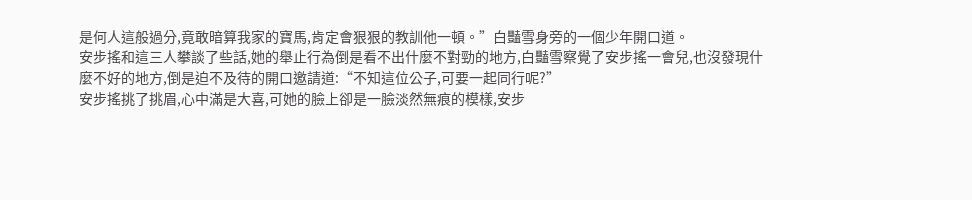是何人這般過分,竟敢暗算我家的寶馬,肯定會狠狠的教訓他一頓。”白豔雪身旁的一個少年開口道。
安步搖和這三人攀談了些話,她的舉止行為倒是看不出什麼不對勁的地方,白豔雪察覺了安步搖一會兒,也沒發現什麼不好的地方,倒是迫不及待的開口邀請道:“不知這位公子,可要一起同行呢?”
安步搖挑了挑眉,心中滿是大喜,可她的臉上卻是一臉淡然無痕的模樣,安步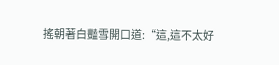搖朝著白豔雪開口道:“這,這不太好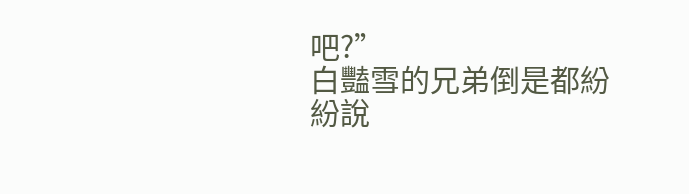吧?”
白豔雪的兄弟倒是都紛紛說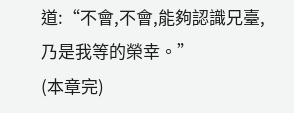道:“不會,不會,能夠認識兄臺,乃是我等的榮幸。”
(本章完)